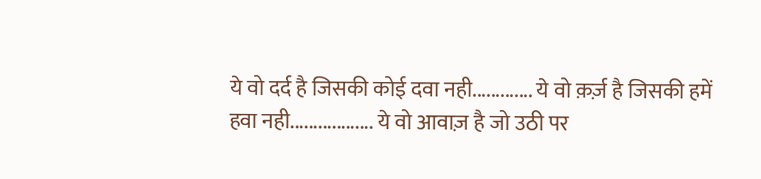ये वो दर्द है जिसकी कोई दवा नही............. ये वो क़र्ज़ है जिसकी हमें हवा नही.................. ये वो आवाज़ है जो उठी पर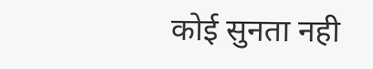कोई सुनता नही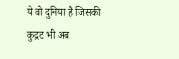ये वो दुनिया है जिसकी कुद्रट भी अब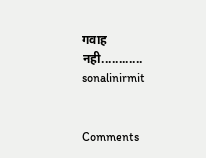गवाह नही............ sonalinirmit


Comments